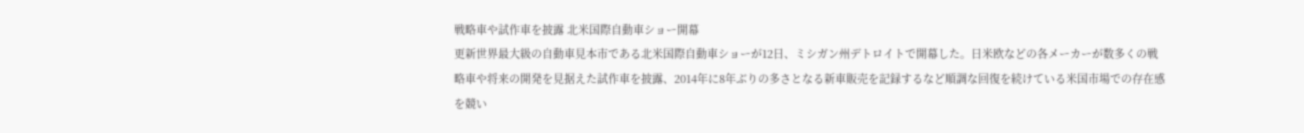戦略車や試作車を披露 北米国際自動車ショー開幕
更新世界最大級の自動車見本市である北米国際自動車ショーが12日、ミシガン州デトロイトで開幕した。日米欧などの各メーカーが数多くの戦略車や将来の開発を見据えた試作車を披露、2014年に8年ぶりの多さとなる新車販売を記録するなど順調な回復を続けている米国市場での存在感を競い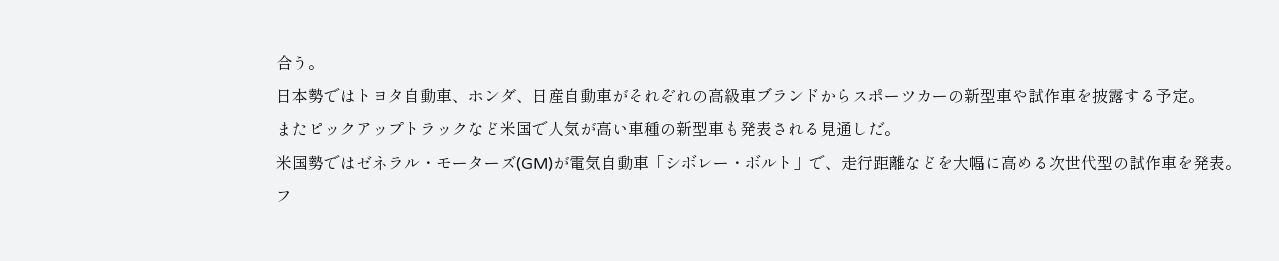合う。
日本勢ではトヨタ自動車、ホンダ、日産自動車がそれぞれの高級車ブランドからスポーツカーの新型車や試作車を披露する予定。
またピックアップトラックなど米国で人気が高い車種の新型車も発表される見通しだ。
米国勢ではゼネラル・モーターズ(GM)が電気自動車「シボレー・ボルト」で、走行距離などを大幅に高める次世代型の試作車を発表。フ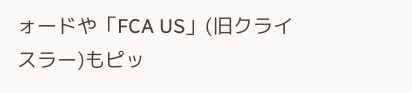ォードや「FCA US」(旧クライスラー)もピッ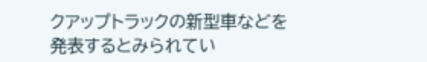クアップトラックの新型車などを発表するとみられてい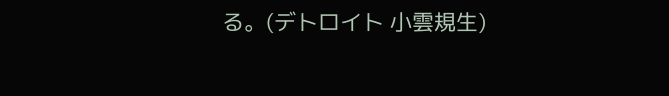る。(デトロイト 小雲規生)